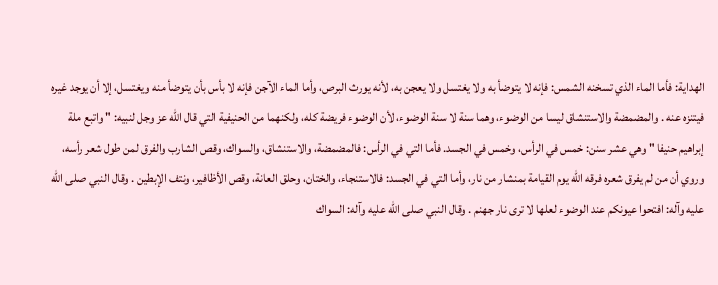الهداية: فأما الماء الذي تسخنه الشمس: فإنه لا يتوضأ به ولا يغتسل ولا يعجن به، لأنه يورث البرص، وأما الماء الآجن فإنه لا بأس بأن يتوضأ منه ويغتسل، إلا أن يوجد غيره فيتنزه عنه . والمضمضة والاستنشاق ليسا من الوضوء، وهما سنة لا سنة الوضوء، لأن الوضوء فريضة كله، ولكنهما من الحنيفية التي قال الله عز وجل لنبيه: " واتبع ملة إبراهيم حنيفا " وهي عشر سنن: خمس في الرأس، وخمس في الجسد. فأما التي في الرأس: فالمضمضة، والاستنشاق، والسواك، وقص الشارب والفرق لمن طول شعر رأسه، وروي أن من لم يفرق شعره فرقه الله يوم القيامة بمنشار من نار، وأما التي في الجسد: فالاستنجاء، والختان، وحلق العانة، وقص الأظافير، ونتف الإبطين . وقال النبي صلى الله عليه وآله: افتحوا عيونكم عند الوضوء لعلها لا ترى نار جهنم . وقال النبي صلى الله عليه وآله: السواك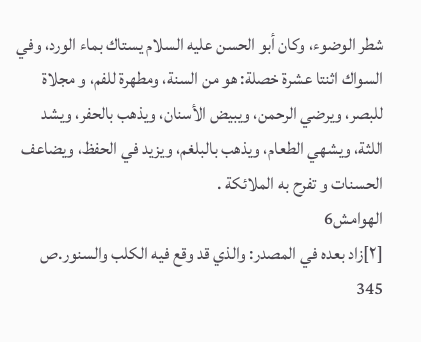شطر الوضوء، وكان أبو الحسن عليه السلام يستاك بماء الورد، وفي السواك اثنتا عشرة خصلة: هو من السنة، ومطهرة للفم، و مجلاة للبصر، ويرضي الرحمن، ويبيض الأسنان، ويذهب بالحفر، ويشد اللثة، ويشهي الطعام، ويذهب بالبلغم، ويزيد في الحفظ، ويضاعف الحسنات و تفرح به الملائكة .
الهوامش6
[٢]زاد بعده في المصدر: والذي قد وقع فيه الكلب والسنور.ص 345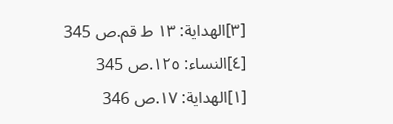[٣]الهداية: ١٣ ط قم.ص 345
[٤]النساء: ١٢٥.ص 345
[١]الهداية: ١٧.ص 346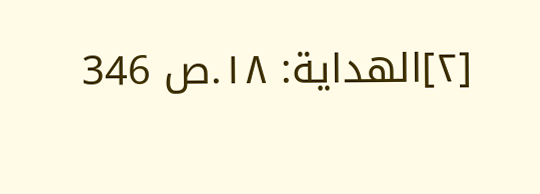[٢]الهداية: ١٨.ص 346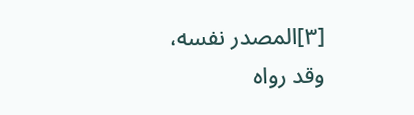[٣]المصدر نفسه، وقد رواه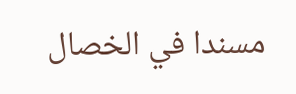مسندا في الخصال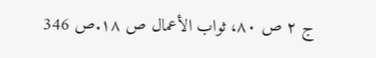ج ٢ ص ٨٠، ثواب الأعمال ص ١٨.ص 346